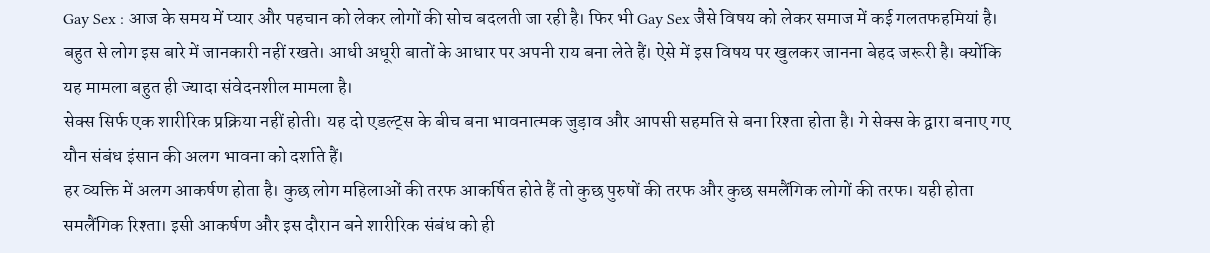Gay Sex : आज के समय में प्यार और पहचान को लेकर लोगों की सोच बदलती जा रही है। फिर भी Gay Sex जैसे विषय को लेकर समाज में कई गलतफहमियां है। बहुत से लोग इस बारे में जानकारी नहीं रखते। आधी अधूरी बातों के आधार पर अपनी राय बना लेते हैं। ऐसे में इस विषय पर खुलकर जानना बेहद जरूरी है। क्योंकि यह मामला बहुत ही ज्यादा संवेदनशील मामला है।
सेक्स सिर्फ एक शारीरिक प्रक्रिया नहीं होती। यह दो एडल्ट्स के बीच बना भावनात्मक जुड़ाव और आपसी सहमति से बना रिश्ता होता है। गे सेक्स के द्वारा बनाए गए यौन संबंध इंसान की अलग भावना को दर्शाते हैं।
हर व्यक्ति में अलग आकर्षण होता है। कुछ लोग महिलाओं की तरफ आकर्षित होते हैं तो कुछ पुरुषों की तरफ और कुछ समलैंगिक लोगों की तरफ। यही होता समलैंगिक रिश्ता। इसी आकर्षण और इस दौरान बने शारीरिक संबंध को ही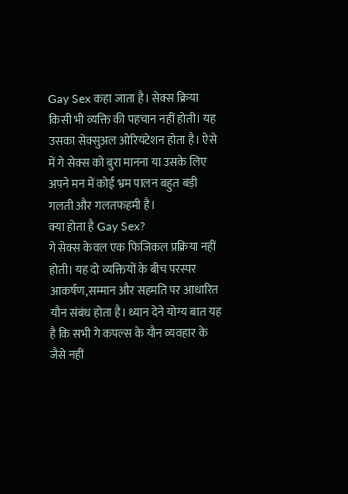Gay Sex कहा जाता है। सेक्स क्रिया किसी भी व्यक्ति की पहचान नहीं होती। यह उसका सेक्सुअल ओरियंटेशन होता है। ऐसे में गे सेक्स को बुरा मानना या उसके लिए अपने मन में कोई भ्रम पालन बहुत बड़ी गलती और गलतफहमी है।
क्या होता है Gay Sex?
गे सेक्स केवल एक फिजिकल प्रक्रिया नहीं होती। यह दो व्यक्तियों के बीच परस्पर आकर्षण,सम्मान और सहमति पर आधारित यौन संबंध होता है। ध्यान देने योग्य बात यह है कि सभी गे कपल्स के यौन व्यवहार के जैसे नहीं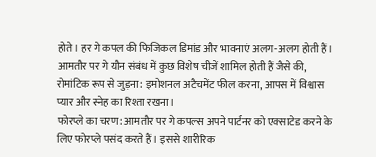होते। हर गे कपल की फिजिकल डिमांड और भावनाएं अलग-अलग होती हैं। आमतौर पर गे यौन संबंध में कुछ विशेष चीजें शामिल होती हैं जैसे की,
रोमांटिक रूप से जुड़ना: इमोशनल अटैचमेंट फील करना, आपस में विश्वास प्यार और स्नेह का रिश्ता रखना।
फोरप्ले का चरण: आमतौर पर गे कपल्स अपने पार्टनर को एक्साटेड करने के लिए फोरप्ले पसंद करते हैं। इससे शारीरिक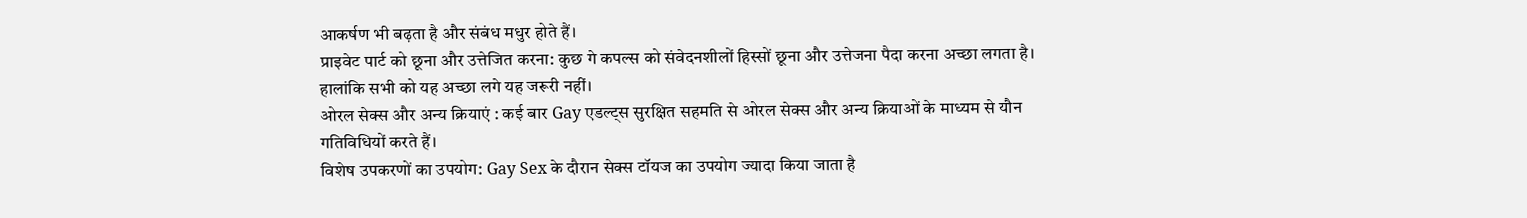आकर्षण भी बढ़ता है और संबंध मधुर होते हैं।
प्राइवेट पार्ट को छूना और उत्तेजित करना: कुछ गे कपल्स को संवेदनशीलों हिस्सों छूना और उत्तेजना पैदा करना अच्छा लगता है। हालांकि सभी को यह अच्छा लगे यह जरूरी नहीं।
ओरल सेक्स और अन्य क्रियाएं : कई बार Gay एडल्ट्स सुरक्षित सहमति से ओरल सेक्स और अन्य क्रियाओं के माध्यम से यौन गतिविधियों करते हैं।
विशेष उपकरणों का उपयोग: Gay Sex के दौरान सेक्स टॉयज का उपयोग ज्यादा किया जाता है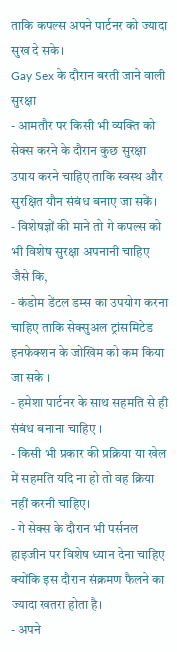ताकि कपल्स अपने पार्टनर को ज्यादा सुख दे सके।
Gay Sex के दौरान बरती जाने वाली सुरक्षा
- आमतौर पर किसी भी व्यक्ति को सेक्स करने के दौरान कुछ सुरक्षा उपाय करने चाहिए ताकि स्वस्थ और सुरक्षित यौन संबंध बनाए जा सकें।
- विशेषज्ञों की माने तो गे कपल्स को भी विशेष सुरक्षा अपनानी चाहिए जैसे कि,
- कंडोम डेंटल डम्स का उपयोग करना चाहिए ताकि सेक्सुअल ट्रांसमिटेड इनफेक्शन के जोखिम को कम किया जा सके ।
- हमेशा पार्टनर के साथ सहमति से ही संबंध बनाना चाहिए ।
- किसी भी प्रकार की प्रक्रिया या खेल में सहमति यदि ना हो तो वह क्रिया नहीं करनी चाहिए।
- गे सेक्स के दौरान भी पर्सनल हाइजीन पर विशेष ध्यान देना चाहिए क्योंकि इस दौरान संक्रमण फैलने का ज्यादा खतरा होता है।
- अपने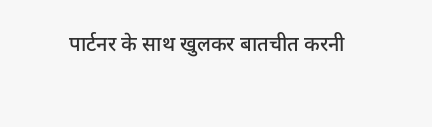पार्टनर के साथ खुलकर बातचीत करनी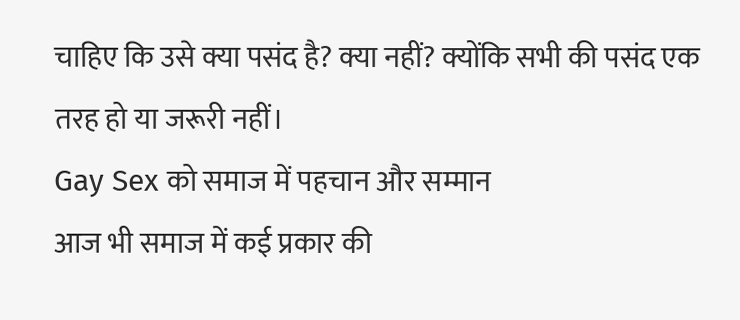चाहिए कि उसे क्या पसंद है? क्या नहीं? क्योंकि सभी की पसंद एक तरह हो या जरूरी नहीं।
Gay Sex को समाज में पहचान और सम्मान
आज भी समाज में कई प्रकार की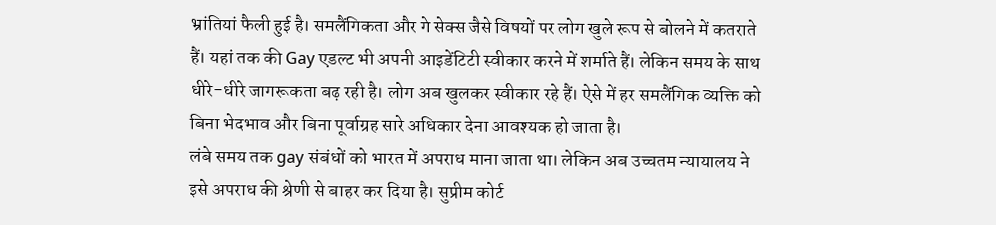भ्रांतियां फैली हुई है। समलैंगिकता और गे सेक्स जैसे विषयों पर लोग खुले रूप से बोलने में कतराते हैं। यहां तक की Gay एडल्ट भी अपनी आइडेंटिटी स्वीकार करने में शर्माते हैं। लेकिन समय के साथ धीरे-धीरे जागरूकता बढ़ रही है। लोग अब खुलकर स्वीकार रहे हैं। ऐसे में हर समलैंगिक व्यक्ति को बिना भेदभाव और बिना पूर्वाग्रह सारे अधिकार देना आवश्यक हो जाता है।
लंबे समय तक gay संबंधों को भारत में अपराध माना जाता था। लेकिन अब उच्चतम न्यायालय ने इसे अपराध की श्रेणी से बाहर कर दिया है। सुप्रीम कोर्ट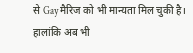से Gay मैरिज को भी मान्यता मिल चुकी है। हालांकि अब भी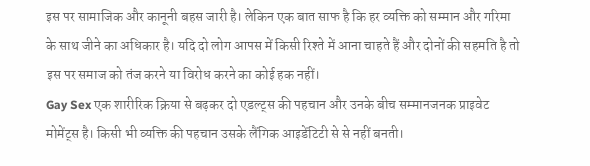इस पर सामाजिक और कानूनी बहस जारी है। लेकिन एक बात साफ है कि हर व्यक्ति को सम्मान और गरिमा के साथ जीने का अधिकार है। यदि दो लोग आपस में किसी रिश्ते में आना चाहते हैं और दोनों की सहमति है तो इस पर समाज को तंज करने या विरोध करने का कोई हक नहीं।
Gay Sex एक शारीरिक क्रिया से बढ़कर दो एडल्ट्स की पहचान और उनके बीच सम्मानजनक प्राइवेट मोमेंट्स है। किसी भी व्यक्ति की पहचान उसके लैंगिक आइडेंटिटी से से नहीं बनती।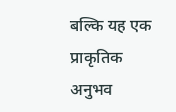बल्कि यह एक प्राकृतिक अनुभव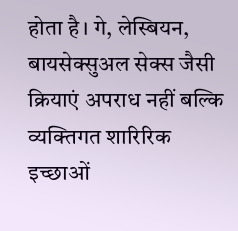होता है। गे, लेस्बियन, बायसेक्सुअल सेक्स जैसी क्रियाएं अपराध नहीं बल्कि व्यक्तिगत शारिरिक इच्छाओं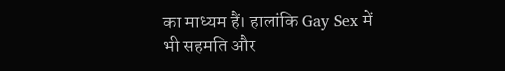का माध्यम हैं। हालांकि Gay Sex में भी सहमति और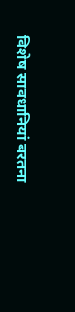विशेष सावधानियां बरतना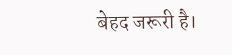बेहद जरूरी है।